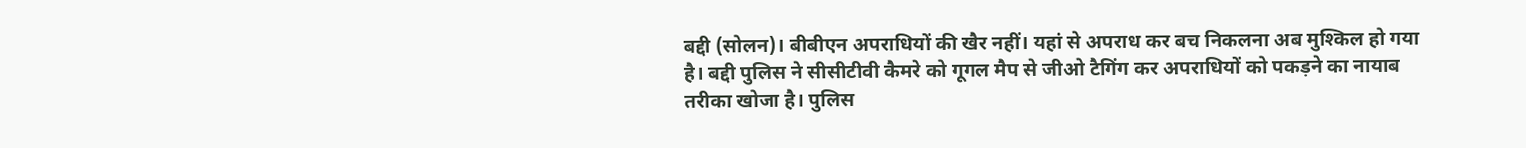बद्दी (सोलन)। बीबीएन अपराधियों की खैर नहीं। यहां से अपराध कर बच निकलना अब मुश्किल हो गया है। बद्दी पुलिस ने सीसीटीवी कैमरे को गूगल मैप से जीओ टैगिंग कर अपराधियों को पकड़ने का नायाब तरीका खोजा है। पुलिस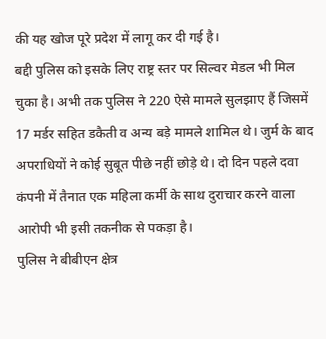की यह खोज पूरे प्रदेश में लागू कर दी गई है।
बद्दी पुलिस को इसके लिए राष्ट्र स्तर पर सिल्वर मेडल भी मिल चुका है। अभी तक पुलिस ने 220 ऐसे मामले सुलझाए हैं जिसमें 17 मर्डर सहित डकैती व अन्य बड़े मामले शामिल थे। जुर्म के बाद अपराधियों ने कोई सुबूत पीछे नहीं छोड़े थे। दो दिन पहले दवा कंपनी में तैनात एक महिला कर्मी के साथ दुराचार करने वाला आरोपी भी इसी तकनीक से पकड़ा है।
पुलिस ने बीबीएन क्षेत्र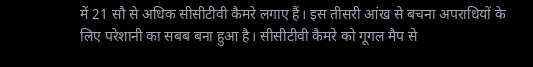में 21 सौ से अधिक सीसीटीवी कैमरे लगाए हैं। इस तीसरी आंख से बचना अपराधियों के लिए परेशानी का सबब बना हुआ है। सीसीटीवी कैमरे को गूगल मैप से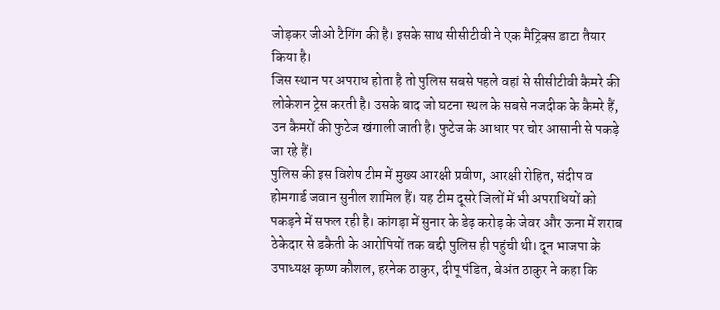जोड़कर जीओ टैगिंग की है। इसके साथ सीसीटीवी ने एक मैट्रिक्स डाटा तैयार किया है।
जिस स्थान पर अपराध होता है तो पुलिस सबसे पहले वहां से सीसीटीवी कैमरे की लोकेशन ट्रेस करती है। उसके बाद जो घटना स्थल के सबसे नजदीक के कैमरे हैं, उन कैमरों की फुटेज खंगाली जाती है। फुटेज के आधार पर चोर आसानी से पकड़े जा रहे हैं।
पुलिस की इस विशेष टीम में मुख्य आरक्षी प्रवीण, आरक्षी रोहित, संदीप व होमगार्ड जवान सुनील शामिल हैं। यह टीम दूसरे जिलों में भी अपराधियों को पकड़ने में सफल रही है। कांगड़ा में सुनार के डेढ़ करोड़ के जेवर और ऊना में शराब ठेकेदार से डकैती के आरोपियों तक बद्दी पुलिस ही पहुंची थी। दून भाजपा के उपाध्यक्ष कृष्ण कौशल, हरनेक ठाकुर, दीपू पंडित, बेअंत ठाकुर ने कहा कि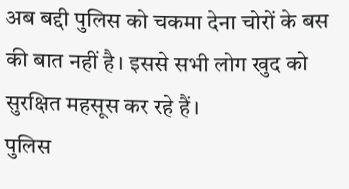अब बद्दी पुलिस को चकमा देना चोरों के बस की बात नहीं है। इससे सभी लोग खुद को सुरक्षित महसूस कर रहे हैं।
पुलिस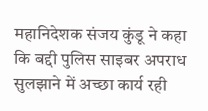महानिदेशक संजय कुंडू ने कहा कि बद्दी पुलिस साइबर अपराध सुलझाने में अच्छा कार्य रही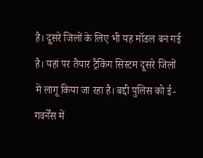है। दूसरे जिलों के लिए भी यह मॉडल बन गई है। यहां पर तैयार ट्रैकिंग सिस्टम दूसरे जिलों में लागू किया जा रहा है। बद्दी पुलिस को ई-गवर्नेंस में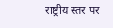राष्ट्रीय स्तर पर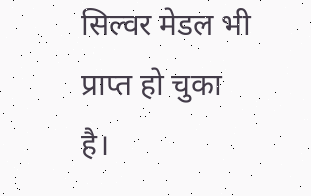सिल्वर मेडल भी प्राप्त हो चुका है।